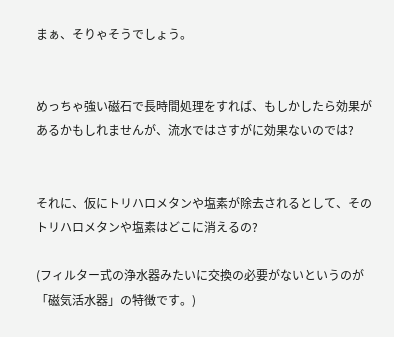まぁ、そりゃそうでしょう。


めっちゃ強い磁石で長時間処理をすれば、もしかしたら効果があるかもしれませんが、流水ではさすがに効果ないのでは?


それに、仮にトリハロメタンや塩素が除去されるとして、そのトリハロメタンや塩素はどこに消えるの?

(フィルター式の浄水器みたいに交換の必要がないというのが「磁気活水器」の特徴です。)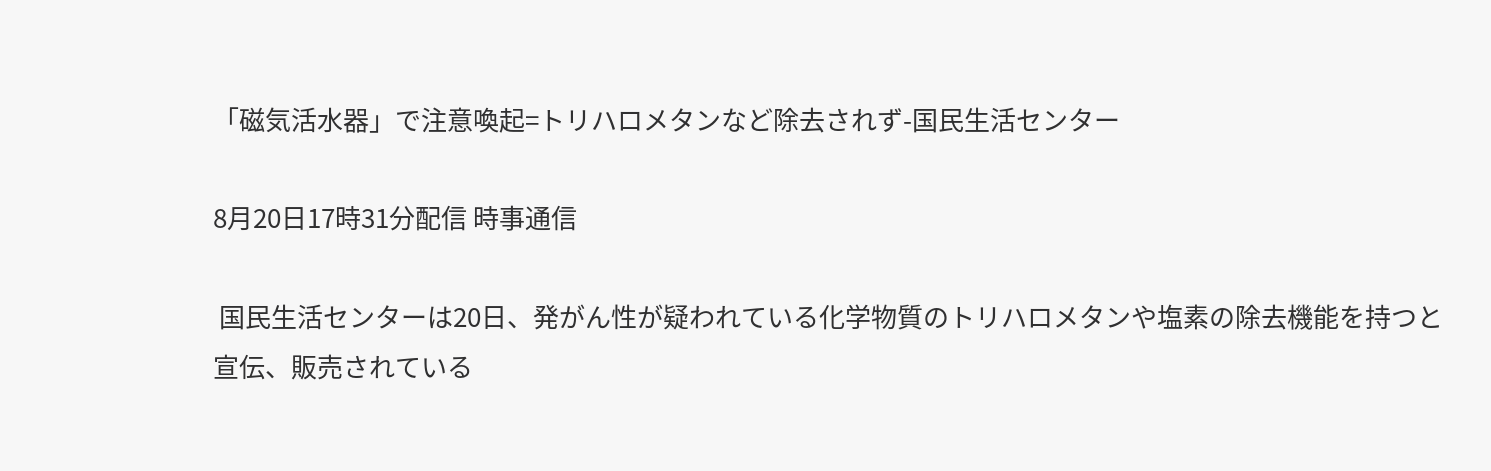「磁気活水器」で注意喚起=トリハロメタンなど除去されず-国民生活センター

8月20日17時31分配信 時事通信

 国民生活センターは20日、発がん性が疑われている化学物質のトリハロメタンや塩素の除去機能を持つと宣伝、販売されている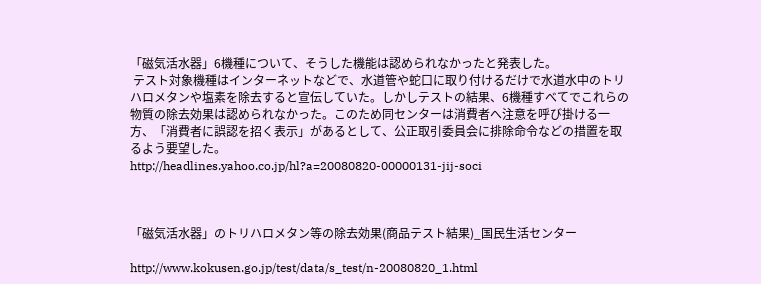「磁気活水器」6機種について、そうした機能は認められなかったと発表した。
 テスト対象機種はインターネットなどで、水道管や蛇口に取り付けるだけで水道水中のトリハロメタンや塩素を除去すると宣伝していた。しかしテストの結果、6機種すべてでこれらの物質の除去効果は認められなかった。このため同センターは消費者へ注意を呼び掛ける一方、「消費者に誤認を招く表示」があるとして、公正取引委員会に排除命令などの措置を取るよう要望した。
http://headlines.yahoo.co.jp/hl?a=20080820-00000131-jij-soci



「磁気活水器」のトリハロメタン等の除去効果(商品テスト結果)_国民生活センター

http://www.kokusen.go.jp/test/data/s_test/n-20080820_1.html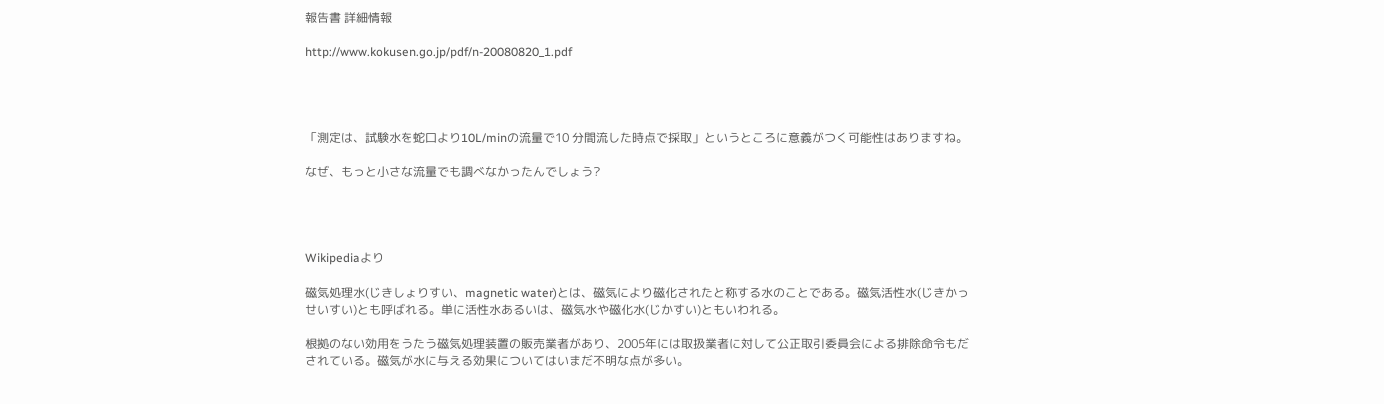報告書 詳細情報

http://www.kokusen.go.jp/pdf/n-20080820_1.pdf




「測定は、試験水を蛇口より10L/minの流量で10 分間流した時点で採取」というところに意義がつく可能性はありますね。

なぜ、もっと小さな流量でも調べなかったんでしょう?




Wikipediaより

磁気処理水(じきしょりすい、magnetic water)とは、磁気により磁化されたと称する水のことである。磁気活性水(じきかっせいすい)とも呼ばれる。単に活性水あるいは、磁気水や磁化水(じかすい)ともいわれる。

根拠のない効用をうたう磁気処理装置の販売業者があり、2005年には取扱業者に対して公正取引委員会による排除命令もだされている。磁気が水に与える効果についてはいまだ不明な点が多い。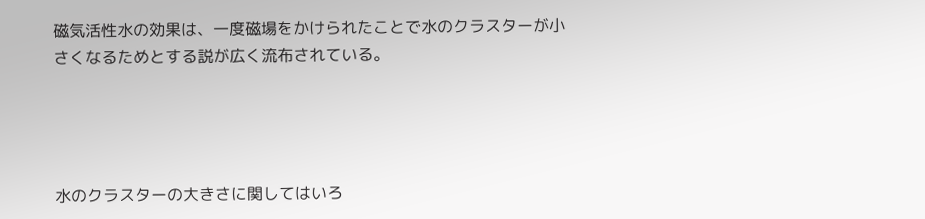磁気活性水の効果は、一度磁場をかけられたことで水のクラスターが小さくなるためとする説が広く流布されている。




水のクラスターの大きさに関してはいろ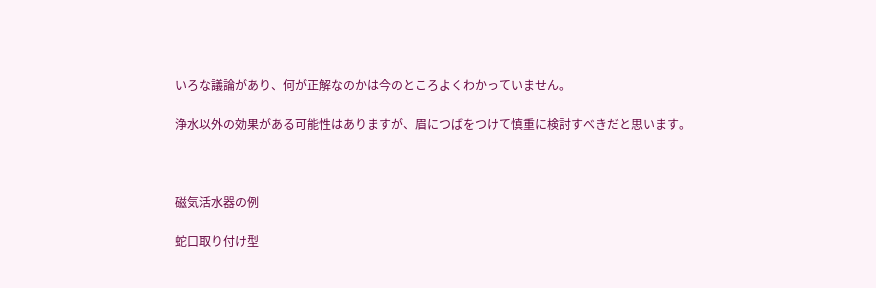いろな議論があり、何が正解なのかは今のところよくわかっていません。

浄水以外の効果がある可能性はありますが、眉につばをつけて慎重に検討すべきだと思います。



磁気活水器の例

蛇口取り付け型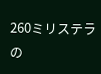260ミリステラの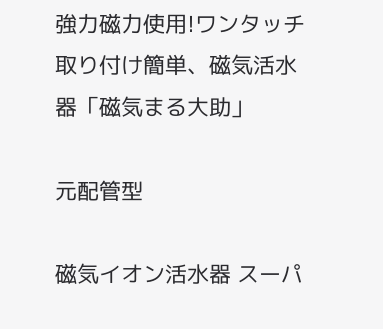強力磁力使用!ワンタッチ取り付け簡単、磁気活水器「磁気まる大助」

元配管型

磁気イオン活水器 スーパ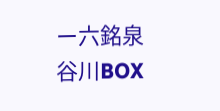ー六銘泉谷川BOX